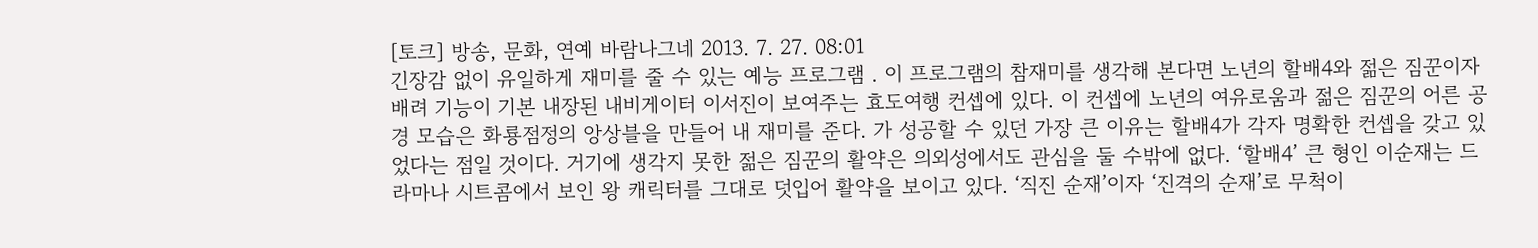[토크] 방송, 문화, 연예 바람나그네 2013. 7. 27. 08:01
긴장감 없이 유일하게 재미를 줄 수 있는 예능 프로그램 . 이 프로그램의 참재미를 생각해 본다면 노년의 할배4와 젊은 짐꾼이자 배려 기능이 기본 내장된 내비게이터 이서진이 보여주는 효도여행 컨셉에 있다. 이 컨셉에 노년의 여유로움과 젊은 짐꾼의 어른 공경 모습은 화룡점정의 앙상블을 만들어 내 재미를 준다. 가 성공할 수 있던 가장 큰 이유는 할배4가 각자 명확한 컨셉을 갖고 있었다는 점일 것이다. 거기에 생각지 못한 젊은 짐꾼의 활약은 의외성에서도 관심을 둘 수밖에 없다. ‘할배4’ 큰 형인 이순재는 드라마나 시트콤에서 보인 왕 캐릭터를 그대로 덧입어 활약을 보이고 있다. ‘직진 순재’이자 ‘진격의 순재’로 무척이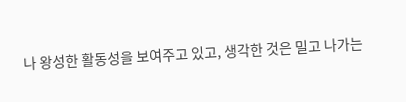나 왕성한 활동성을 보여주고 있고, 생각한 것은 밀고 나가는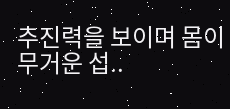추진력을 보이며 몸이 무거운 섭..